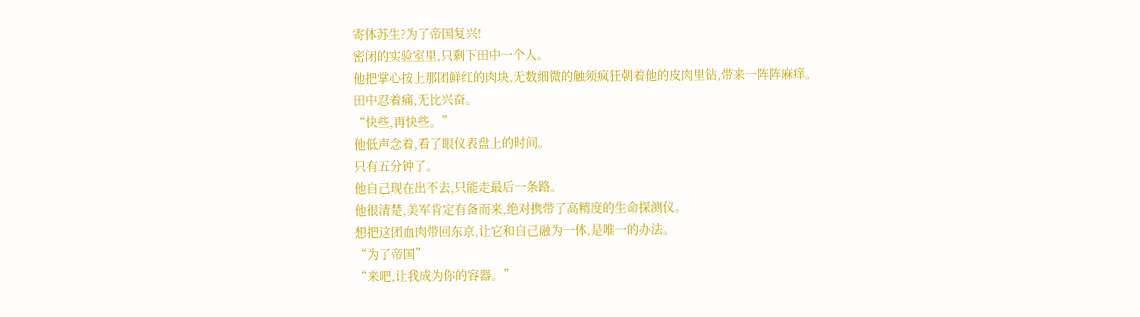寄体苏生?为了帝国复兴!
密闭的实验室里,只剩下田中一个人。
他把掌心按上那团鲜红的肉块,无数细微的触须疯狂朝着他的皮肉里钻,带来一阵阵麻痒。
田中忍着痛,无比兴奋。
“快些,再快些。”
他低声念着,看了眼仪表盘上的时间。
只有五分钟了。
他自己现在出不去,只能走最后一条路。
他很清楚,美军肯定有备而来,绝对携带了高精度的生命探测仪。
想把这团血肉带回东京,让它和自己融为一体,是唯一的办法。
“为了帝国”
“来吧,让我成为你的容器。”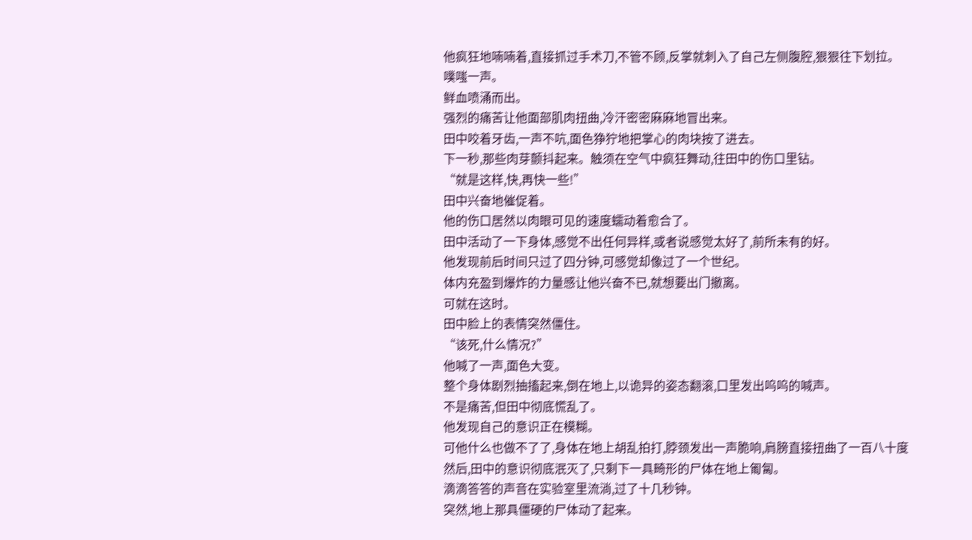他疯狂地喃喃着,直接抓过手术刀,不管不顾,反掌就刺入了自己左侧腹腔,狠狠往下划拉。
噗嗤一声。
鲜血喷涌而出。
强烈的痛苦让他面部肌肉扭曲,冷汗密密麻麻地冒出来。
田中咬着牙齿,一声不吭,面色狰狞地把掌心的肉块按了进去。
下一秒,那些肉芽颤抖起来。触须在空气中疯狂舞动,往田中的伤口里钻。
“就是这样,快,再快一些!”
田中兴奋地催促着。
他的伤口居然以肉眼可见的速度蠕动着愈合了。
田中活动了一下身体,感觉不出任何异样,或者说感觉太好了,前所未有的好。
他发现前后时间只过了四分钟,可感觉却像过了一个世纪。
体内充盈到爆炸的力量感让他兴奋不已,就想要出门撤离。
可就在这时。
田中脸上的表情突然僵住。
“该死,什么情况?”
他喊了一声,面色大变。
整个身体剧烈抽搐起来,倒在地上,以诡异的姿态翻滚,口里发出呜呜的喊声。
不是痛苦,但田中彻底慌乱了。
他发现自己的意识正在模糊。
可他什么也做不了了,身体在地上胡乱拍打,脖颈发出一声脆响,肩膀直接扭曲了一百八十度
然后,田中的意识彻底泯灭了,只剩下一具畸形的尸体在地上匍匐。
滴滴答答的声音在实验室里流淌,过了十几秒钟。
突然,地上那具僵硬的尸体动了起来。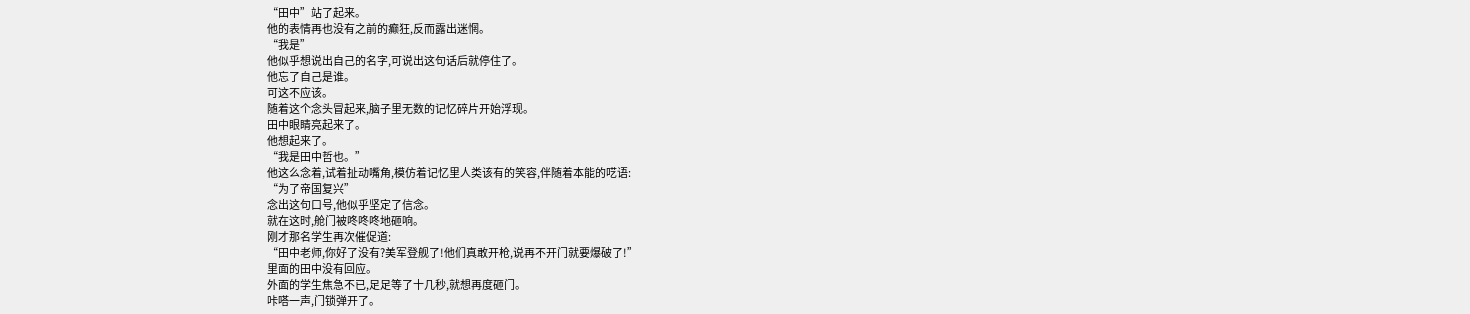“田中”站了起来。
他的表情再也没有之前的癫狂,反而露出迷惘。
“我是”
他似乎想说出自己的名字,可说出这句话后就停住了。
他忘了自己是谁。
可这不应该。
随着这个念头冒起来,脑子里无数的记忆碎片开始浮现。
田中眼睛亮起来了。
他想起来了。
“我是田中哲也。”
他这么念着,试着扯动嘴角,模仿着记忆里人类该有的笑容,伴随着本能的呓语:
“为了帝国复兴”
念出这句口号,他似乎坚定了信念。
就在这时,舱门被咚咚咚地砸响。
刚才那名学生再次催促道:
“田中老师,你好了没有?美军登舰了!他们真敢开枪,说再不开门就要爆破了!”
里面的田中没有回应。
外面的学生焦急不已,足足等了十几秒,就想再度砸门。
咔嗒一声,门锁弹开了。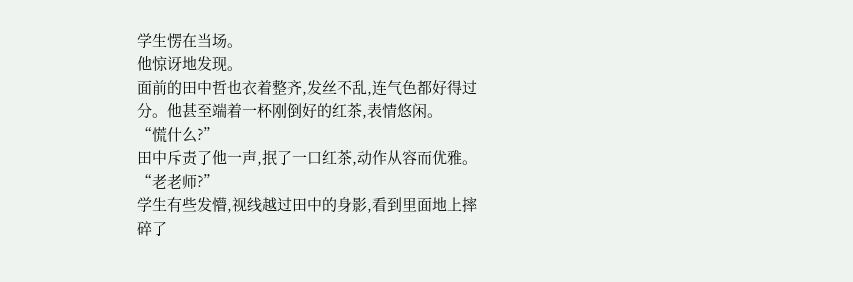学生愣在当场。
他惊讶地发现。
面前的田中哲也衣着整齐,发丝不乱,连气色都好得过分。他甚至端着一杯刚倒好的红茶,表情悠闲。
“慌什么?”
田中斥责了他一声,抿了一口红茶,动作从容而优雅。
“老老师?”
学生有些发懵,视线越过田中的身影,看到里面地上摔碎了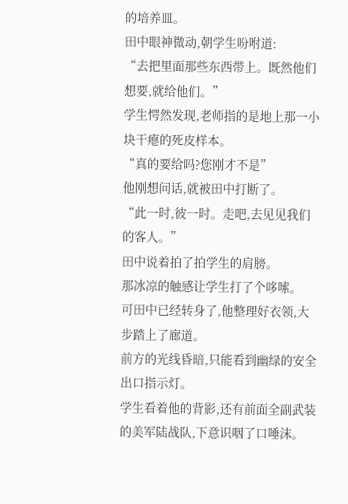的培养皿。
田中眼神微动,朝学生吩咐道:
“去把里面那些东西带上。既然他们想要,就给他们。”
学生愕然发现,老师指的是地上那一小块干瘪的死皮样本。
“真的要给吗?您刚才不是”
他刚想问话,就被田中打断了。
“此一时,彼一时。走吧,去见见我们的客人。”
田中说着拍了拍学生的肩膀。
那冰凉的触感让学生打了个哆嗦。
可田中已经转身了,他整理好衣领,大步踏上了廊道。
前方的光线昏暗,只能看到幽绿的安全出口指示灯。
学生看着他的背影,还有前面全副武装的美军陆战队,下意识咽了口唾沫。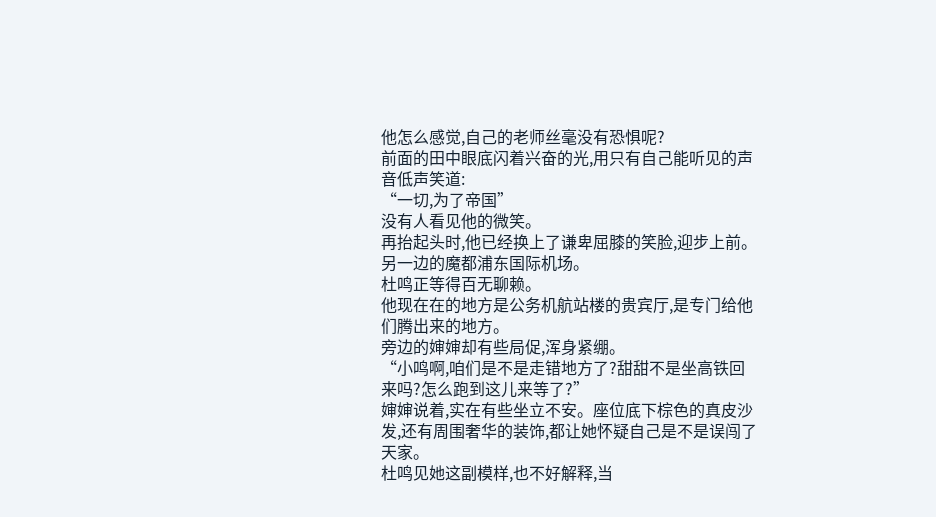他怎么感觉,自己的老师丝毫没有恐惧呢?
前面的田中眼底闪着兴奋的光,用只有自己能听见的声音低声笑道:
“一切,为了帝国”
没有人看见他的微笑。
再抬起头时,他已经换上了谦卑屈膝的笑脸,迎步上前。
另一边的魔都浦东国际机场。
杜鸣正等得百无聊赖。
他现在在的地方是公务机航站楼的贵宾厅,是专门给他们腾出来的地方。
旁边的婶婶却有些局促,浑身紧绷。
“小鸣啊,咱们是不是走错地方了?甜甜不是坐高铁回来吗?怎么跑到这儿来等了?”
婶婶说着,实在有些坐立不安。座位底下棕色的真皮沙发,还有周围奢华的装饰,都让她怀疑自己是不是误闯了天家。
杜鸣见她这副模样,也不好解释,当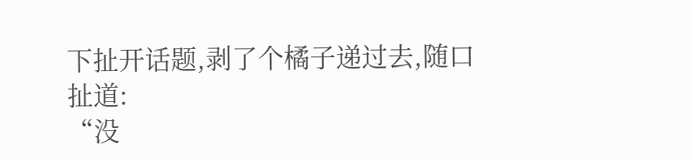下扯开话题,剥了个橘子递过去,随口扯道:
“没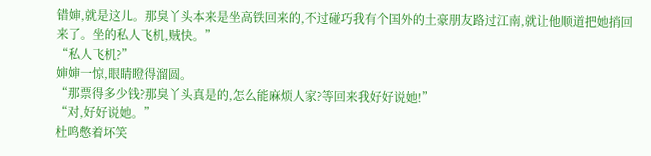错婶,就是这儿。那臭丫头本来是坐高铁回来的,不过碰巧我有个国外的土豪朋友路过江南,就让他顺道把她捎回来了。坐的私人飞机,贼快。”
“私人飞机?”
婶婶一惊,眼睛瞪得溜圆。
“那票得多少钱?那臭丫头真是的,怎么能麻烦人家?等回来我好好说她!”
“对,好好说她。”
杜鸣憋着坏笑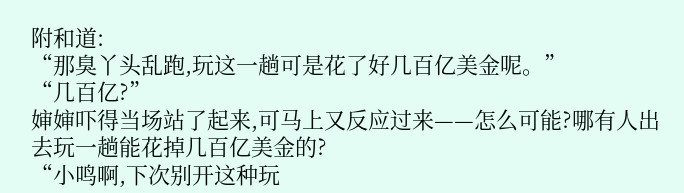附和道:
“那臭丫头乱跑,玩这一趟可是花了好几百亿美金呢。”
“几百亿?”
婶婶吓得当场站了起来,可马上又反应过来——怎么可能?哪有人出去玩一趟能花掉几百亿美金的?
“小鸣啊,下次别开这种玩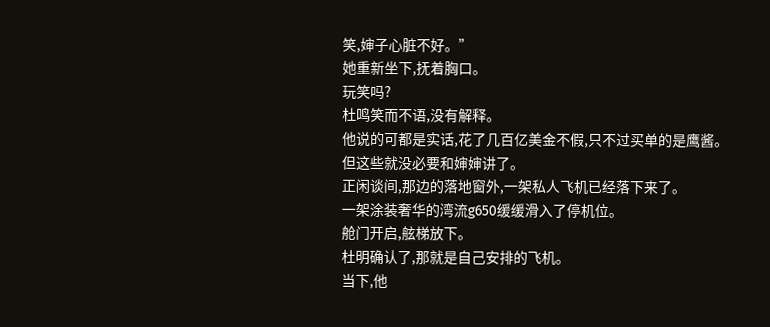笑,婶子心脏不好。”
她重新坐下,抚着胸口。
玩笑吗?
杜鸣笑而不语,没有解释。
他说的可都是实话,花了几百亿美金不假,只不过买单的是鹰酱。
但这些就没必要和婶婶讲了。
正闲谈间,那边的落地窗外,一架私人飞机已经落下来了。
一架涂装奢华的湾流g650缓缓滑入了停机位。
舱门开启,舷梯放下。
杜明确认了,那就是自己安排的飞机。
当下,他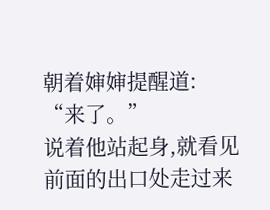朝着婶婶提醒道:
“来了。”
说着他站起身,就看见前面的出口处走过来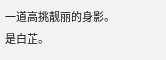一道高挑靓丽的身影。
是白芷。